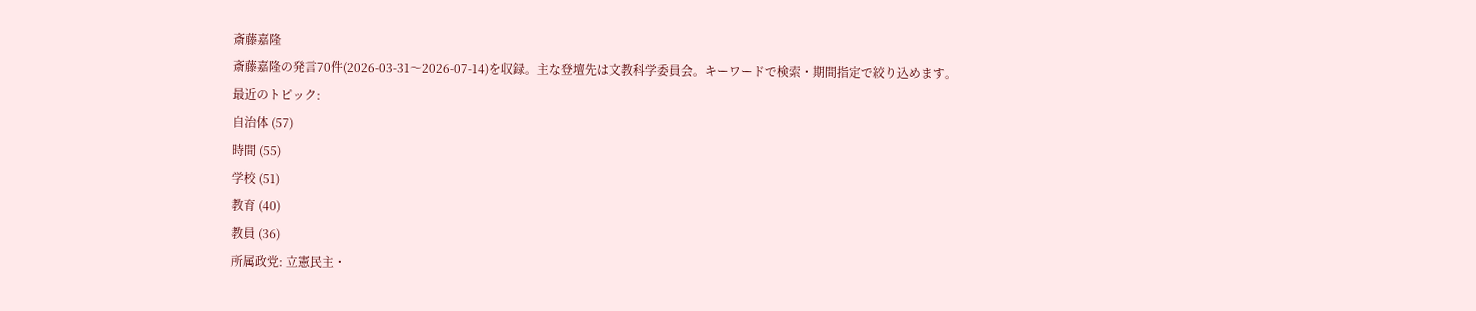斎藤嘉隆
斎藤嘉隆の発言70件(2026-03-31〜2026-07-14)を収録。主な登壇先は文教科学委員会。キーワードで検索・期間指定で絞り込めます。
最近のトピック:
自治体 (57)
時間 (55)
学校 (51)
教育 (40)
教員 (36)
所属政党: 立憲民主・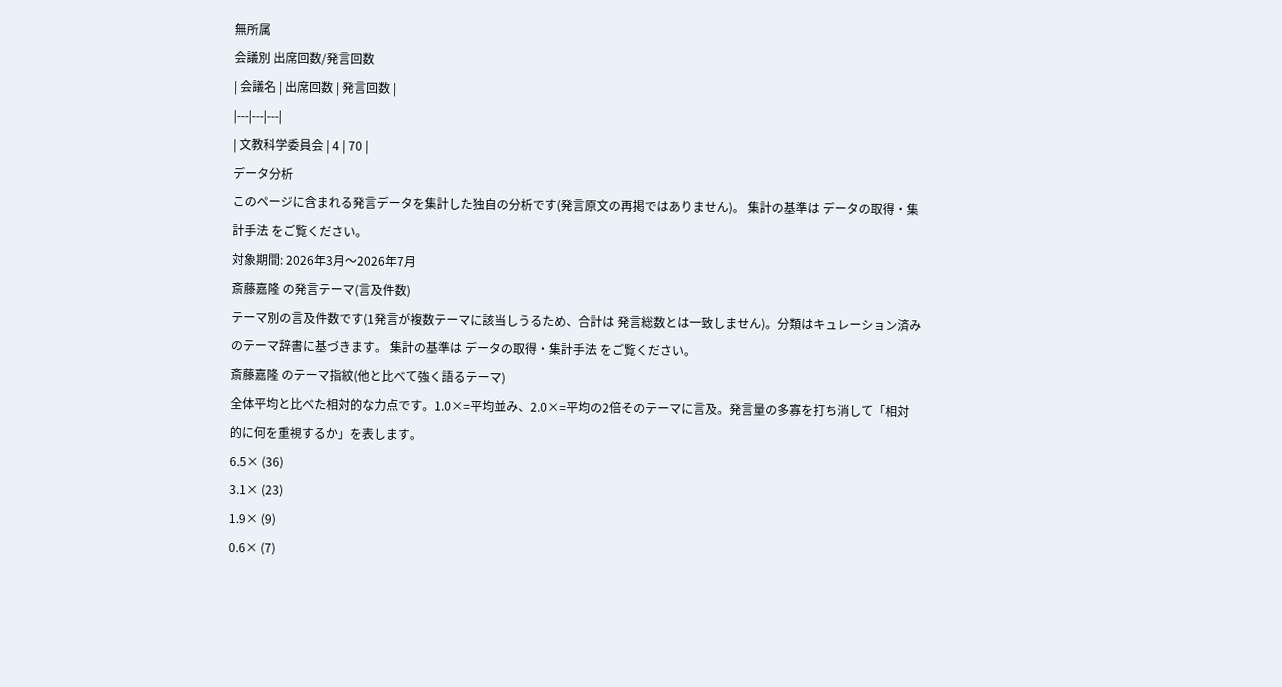無所属
会議別 出席回数/発言回数
| 会議名 | 出席回数 | 発言回数 |
|---|---|---|
| 文教科学委員会 | 4 | 70 |
データ分析
このページに含まれる発言データを集計した独自の分析です(発言原文の再掲ではありません)。 集計の基準は データの取得・集計手法 をご覧ください。
対象期間: 2026年3月〜2026年7月
斎藤嘉隆 の発言テーマ(言及件数)
テーマ別の言及件数です(1発言が複数テーマに該当しうるため、合計は 発言総数とは一致しません)。分類はキュレーション済みのテーマ辞書に基づきます。 集計の基準は データの取得・集計手法 をご覧ください。
斎藤嘉隆 のテーマ指紋(他と比べて強く語るテーマ)
全体平均と比べた相対的な力点です。1.0×=平均並み、2.0×=平均の2倍そのテーマに言及。発言量の多寡を打ち消して「相対的に何を重視するか」を表します。
6.5× (36)
3.1× (23)
1.9× (9)
0.6× (7)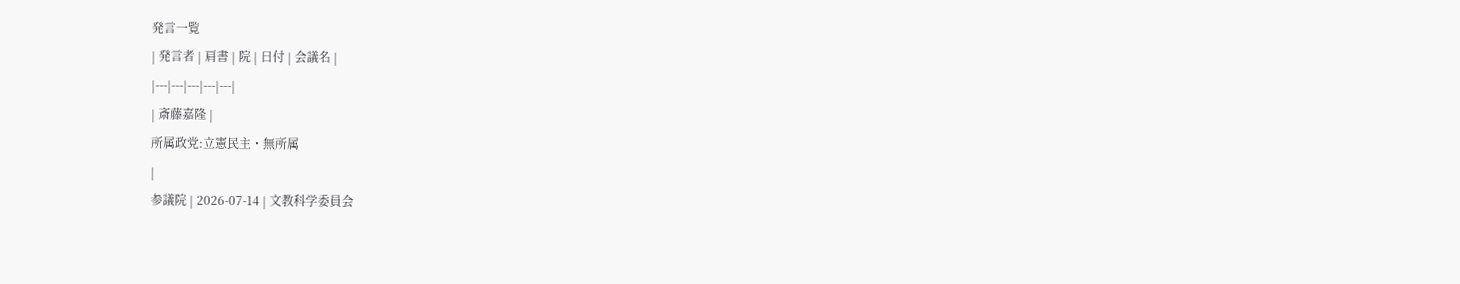発言一覧
| 発言者 | 肩書 | 院 | 日付 | 会議名 |
|---|---|---|---|---|
| 斎藤嘉隆 |
所属政党:立憲民主・無所属
|
参議院 | 2026-07-14 | 文教科学委員会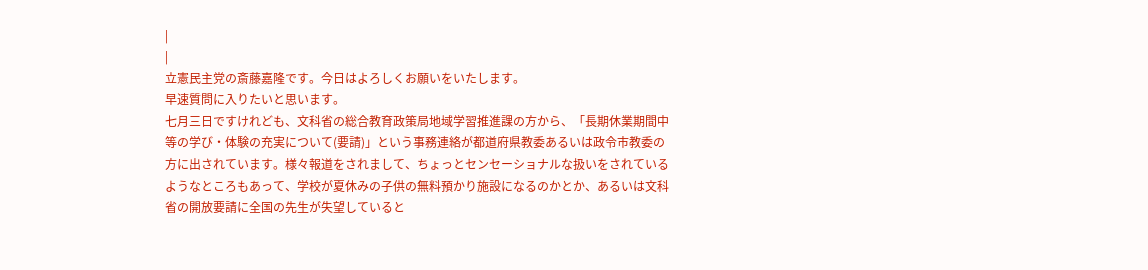|
|
立憲民主党の斎藤嘉隆です。今日はよろしくお願いをいたします。
早速質問に入りたいと思います。
七月三日ですけれども、文科省の総合教育政策局地域学習推進課の方から、「長期休業期間中等の学び・体験の充実について(要請)」という事務連絡が都道府県教委あるいは政令市教委の方に出されています。様々報道をされまして、ちょっとセンセーショナルな扱いをされているようなところもあって、学校が夏休みの子供の無料預かり施設になるのかとか、あるいは文科省の開放要請に全国の先生が失望していると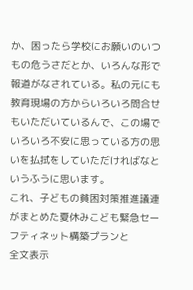か、困ったら学校にお願いのいつもの危うさだとか、いろんな形で報道がなされている。私の元にも教育現場の方からいろいろ問合せもいただいているんで、この場でいろいろ不安に思っている方の思いを払拭をしていただければなというふうに思います。
これ、子どもの貧困対策推進議連がまとめた夏休みこども緊急セーフティネット構築プランと
全文表示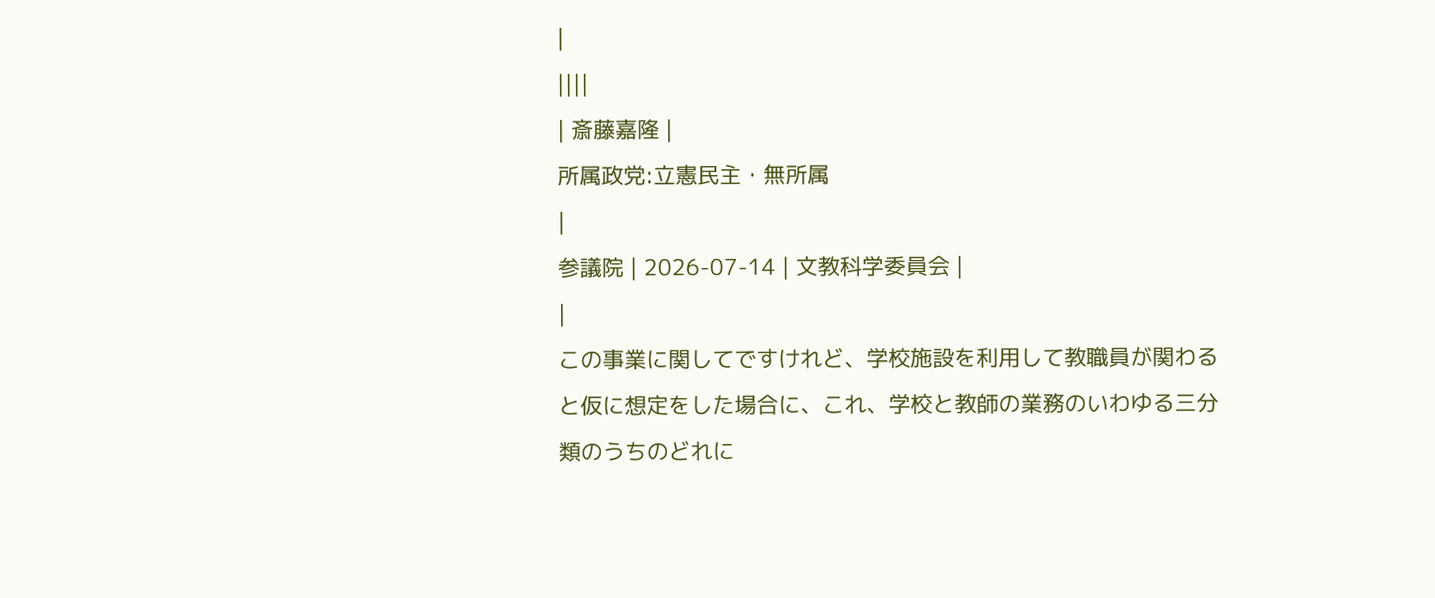|
||||
| 斎藤嘉隆 |
所属政党:立憲民主・無所属
|
参議院 | 2026-07-14 | 文教科学委員会 |
|
この事業に関してですけれど、学校施設を利用して教職員が関わると仮に想定をした場合に、これ、学校と教師の業務のいわゆる三分類のうちのどれに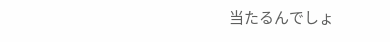当たるんでしょ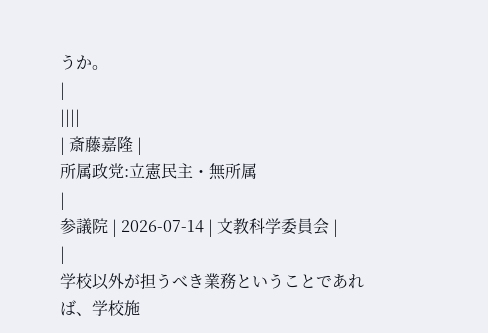うか。
|
||||
| 斎藤嘉隆 |
所属政党:立憲民主・無所属
|
参議院 | 2026-07-14 | 文教科学委員会 |
|
学校以外が担うべき業務ということであれば、学校施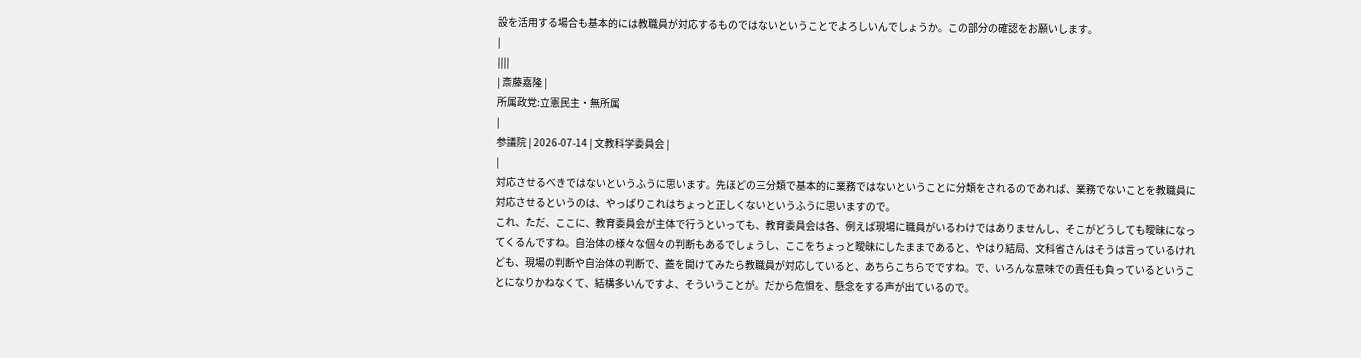設を活用する場合も基本的には教職員が対応するものではないということでよろしいんでしょうか。この部分の確認をお願いします。
|
||||
| 斎藤嘉隆 |
所属政党:立憲民主・無所属
|
参議院 | 2026-07-14 | 文教科学委員会 |
|
対応させるべきではないというふうに思います。先ほどの三分類で基本的に業務ではないということに分類をされるのであれば、業務でないことを教職員に対応させるというのは、やっぱりこれはちょっと正しくないというふうに思いますので。
これ、ただ、ここに、教育委員会が主体で行うといっても、教育委員会は各、例えば現場に職員がいるわけではありませんし、そこがどうしても曖昧になってくるんですね。自治体の様々な個々の判断もあるでしょうし、ここをちょっと曖昧にしたままであると、やはり結局、文科省さんはそうは言っているけれども、現場の判断や自治体の判断で、蓋を開けてみたら教職員が対応していると、あちらこちらでですね。で、いろんな意味での責任も負っているということになりかねなくて、結構多いんですよ、そういうことが。だから危惧を、懸念をする声が出ているので。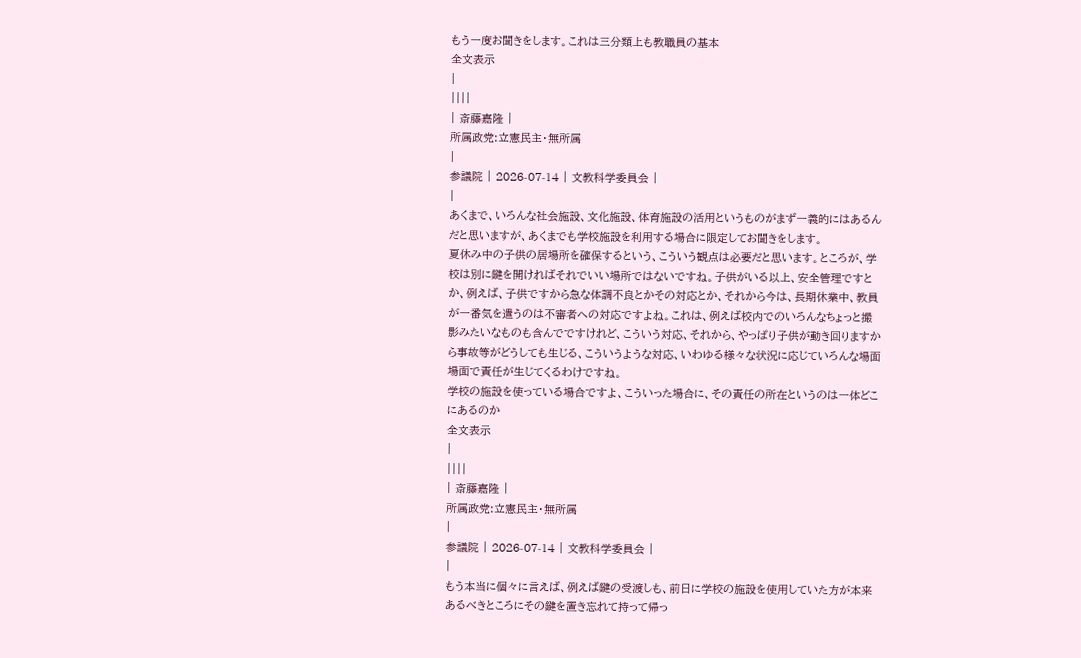もう一度お聞きをします。これは三分類上も教職員の基本
全文表示
|
||||
| 斎藤嘉隆 |
所属政党:立憲民主・無所属
|
参議院 | 2026-07-14 | 文教科学委員会 |
|
あくまで、いろんな社会施設、文化施設、体育施設の活用というものがまず一義的にはあるんだと思いますが、あくまでも学校施設を利用する場合に限定してお聞きをします。
夏休み中の子供の居場所を確保するという、こういう観点は必要だと思います。ところが、学校は別に鍵を開ければそれでいい場所ではないですね。子供がいる以上、安全管理ですとか、例えば、子供ですから急な体調不良とかその対応とか、それから今は、長期休業中、教員が一番気を遣うのは不審者への対応ですよね。これは、例えば校内でのいろんなちょっと撮影みたいなものも含んでですけれど、こういう対応、それから、やっぱり子供が動き回りますから事故等がどうしても生じる、こういうような対応、いわゆる様々な状況に応じていろんな場面場面で責任が生じてくるわけですね。
学校の施設を使っている場合ですよ、こういった場合に、その責任の所在というのは一体どこにあるのか
全文表示
|
||||
| 斎藤嘉隆 |
所属政党:立憲民主・無所属
|
参議院 | 2026-07-14 | 文教科学委員会 |
|
もう本当に個々に言えば、例えば鍵の受渡しも、前日に学校の施設を使用していた方が本来あるべきところにその鍵を置き忘れて持って帰っ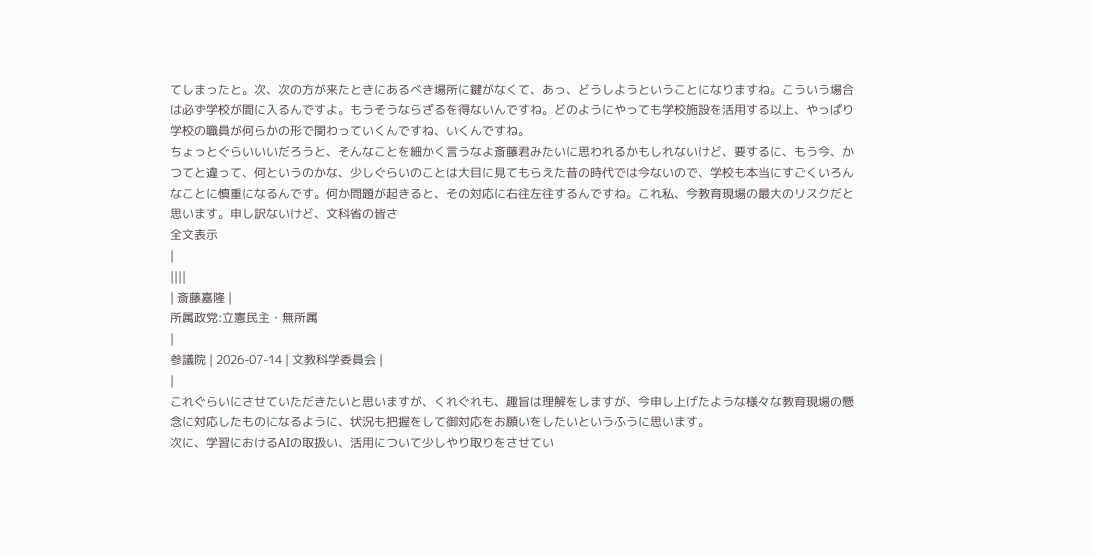てしまったと。次、次の方が来たときにあるべき場所に鍵がなくて、あっ、どうしようということになりますね。こういう場合は必ず学校が間に入るんですよ。もうそうならざるを得ないんですね。どのようにやっても学校施設を活用する以上、やっぱり学校の職員が何らかの形で関わっていくんですね、いくんですね。
ちょっとぐらいいいだろうと、そんなことを細かく言うなよ斎藤君みたいに思われるかもしれないけど、要するに、もう今、かつてと違って、何というのかな、少しぐらいのことは大目に見てもらえた昔の時代では今ないので、学校も本当にすごくいろんなことに慎重になるんです。何か問題が起きると、その対応に右往左往するんですね。これ私、今教育現場の最大のリスクだと思います。申し訳ないけど、文科省の皆さ
全文表示
|
||||
| 斎藤嘉隆 |
所属政党:立憲民主・無所属
|
参議院 | 2026-07-14 | 文教科学委員会 |
|
これぐらいにさせていただきたいと思いますが、くれぐれも、趣旨は理解をしますが、今申し上げたような様々な教育現場の懸念に対応したものになるように、状況も把握をして御対応をお願いをしたいというふうに思います。
次に、学習におけるAIの取扱い、活用について少しやり取りをさせてい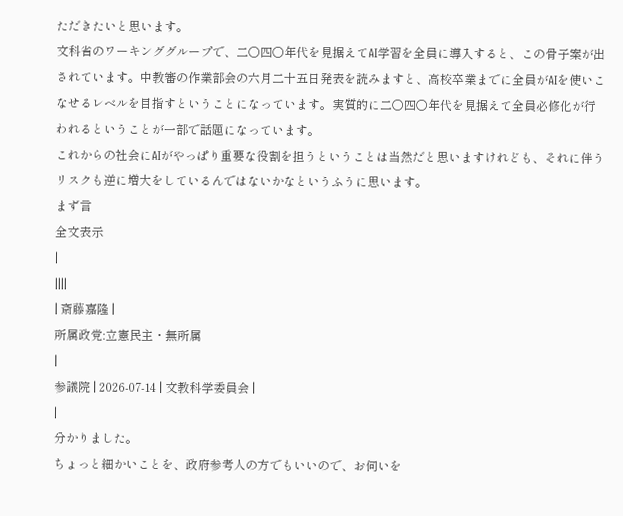ただきたいと思います。
文科省のワーキンググループで、二〇四〇年代を見据えてAI学習を全員に導入すると、この骨子案が出されています。中教審の作業部会の六月二十五日発表を読みますと、高校卒業までに全員がAIを使いこなせるレベルを目指すということになっています。実質的に二〇四〇年代を見据えて全員必修化が行われるということが一部で話題になっています。
これからの社会にAIがやっぱり重要な役割を担うということは当然だと思いますけれども、それに伴うリスクも逆に増大をしているんではないかなというふうに思います。
まず言
全文表示
|
||||
| 斎藤嘉隆 |
所属政党:立憲民主・無所属
|
参議院 | 2026-07-14 | 文教科学委員会 |
|
分かりました。
ちょっと細かいことを、政府参考人の方でもいいので、お伺いを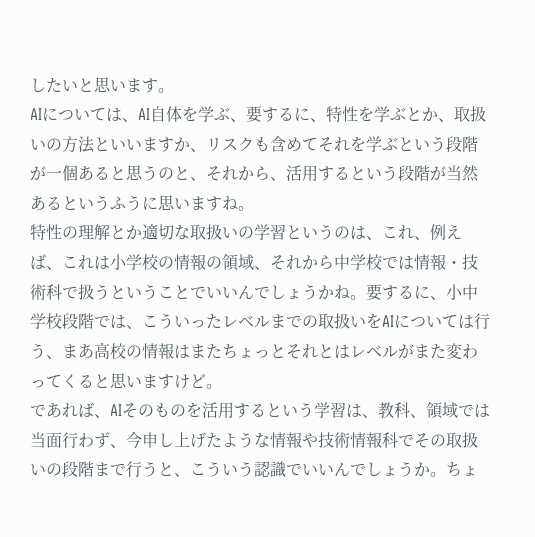したいと思います。
AIについては、AI自体を学ぶ、要するに、特性を学ぶとか、取扱いの方法といいますか、リスクも含めてそれを学ぶという段階が一個あると思うのと、それから、活用するという段階が当然あるというふうに思いますね。
特性の理解とか適切な取扱いの学習というのは、これ、例えば、これは小学校の情報の領域、それから中学校では情報・技術科で扱うということでいいんでしょうかね。要するに、小中学校段階では、こういったレベルまでの取扱いをAIについては行う、まあ高校の情報はまたちょっとそれとはレベルがまた変わってくると思いますけど。
であれば、AIそのものを活用するという学習は、教科、領域では当面行わず、今申し上げたような情報や技術情報科でその取扱いの段階まで行うと、こういう認識でいいんでしょうか。ちょ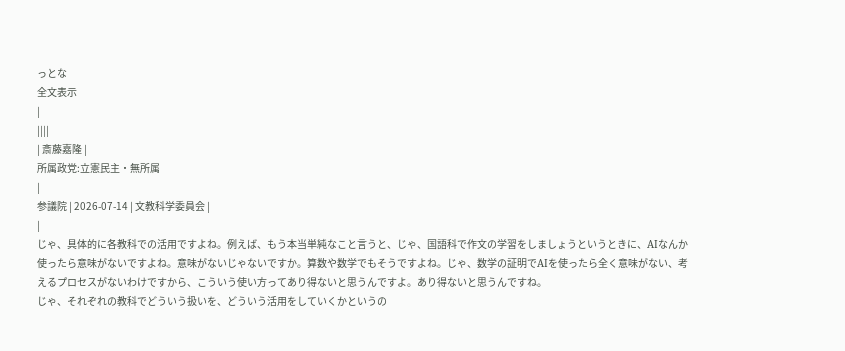っとな
全文表示
|
||||
| 斎藤嘉隆 |
所属政党:立憲民主・無所属
|
参議院 | 2026-07-14 | 文教科学委員会 |
|
じゃ、具体的に各教科での活用ですよね。例えば、もう本当単純なこと言うと、じゃ、国語科で作文の学習をしましょうというときに、AIなんか使ったら意味がないですよね。意味がないじゃないですか。算数や数学でもそうですよね。じゃ、数学の証明でAIを使ったら全く意味がない、考えるプロセスがないわけですから、こういう使い方ってあり得ないと思うんですよ。あり得ないと思うんですね。
じゃ、それぞれの教科でどういう扱いを、どういう活用をしていくかというの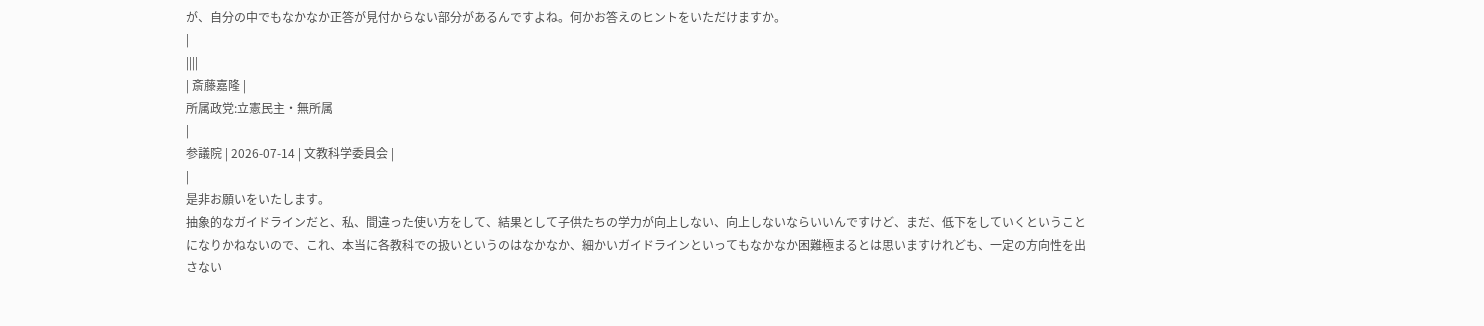が、自分の中でもなかなか正答が見付からない部分があるんですよね。何かお答えのヒントをいただけますか。
|
||||
| 斎藤嘉隆 |
所属政党:立憲民主・無所属
|
参議院 | 2026-07-14 | 文教科学委員会 |
|
是非お願いをいたします。
抽象的なガイドラインだと、私、間違った使い方をして、結果として子供たちの学力が向上しない、向上しないならいいんですけど、まだ、低下をしていくということになりかねないので、これ、本当に各教科での扱いというのはなかなか、細かいガイドラインといってもなかなか困難極まるとは思いますけれども、一定の方向性を出さない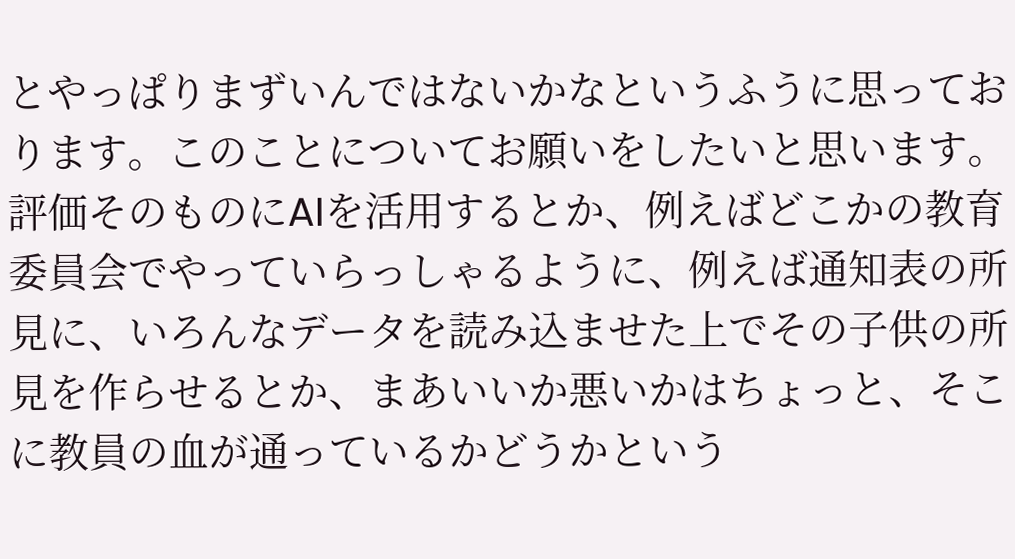とやっぱりまずいんではないかなというふうに思っております。このことについてお願いをしたいと思います。
評価そのものにAIを活用するとか、例えばどこかの教育委員会でやっていらっしゃるように、例えば通知表の所見に、いろんなデータを読み込ませた上でその子供の所見を作らせるとか、まあいいか悪いかはちょっと、そこに教員の血が通っているかどうかという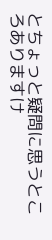とちょっと疑問に思うところありますけ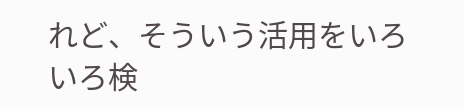れど、そういう活用をいろいろ検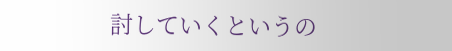討していくというの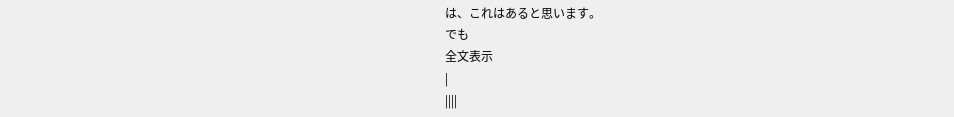は、これはあると思います。
でも
全文表示
|
||||